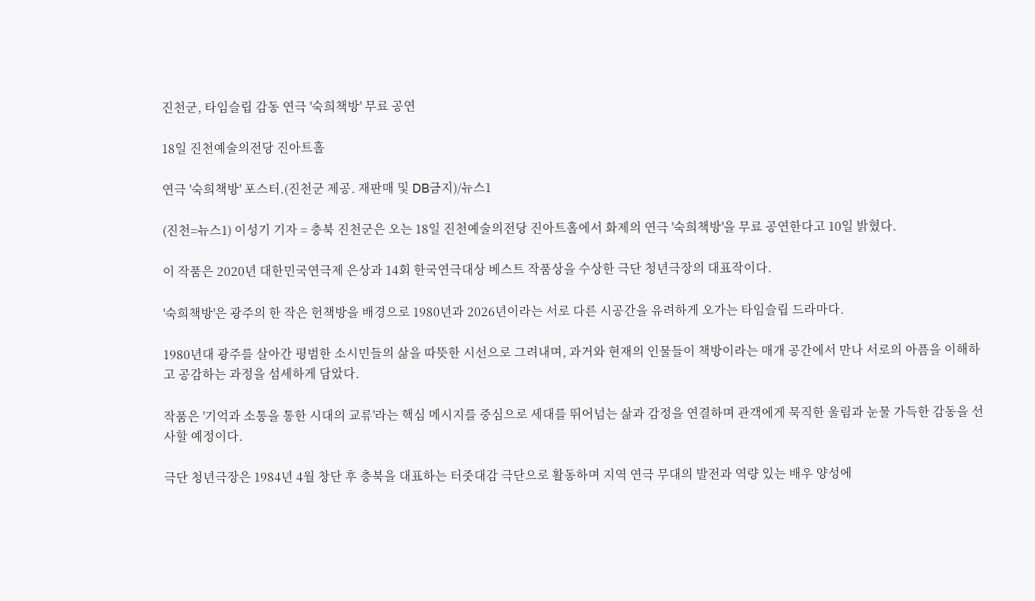진천군, 타임슬립 감동 연극 '숙희책방' 무료 공연

18일 진천예술의전당 진아트홀

연극 '숙희책방' 포스터.(진천군 제공. 재판매 및 DB금지)/뉴스1

(진천=뉴스1) 이성기 기자 = 충북 진천군은 오는 18일 진천예술의전당 진아트홀에서 화제의 연극 '숙희책방'을 무료 공연한다고 10일 밝혔다.

이 작품은 2020년 대한민국연극제 은상과 14회 한국연극대상 베스트 작품상을 수상한 극단 청년극장의 대표작이다.

'숙희책방'은 광주의 한 작은 헌책방을 배경으로 1980년과 2026년이라는 서로 다른 시공간을 유려하게 오가는 타임슬립 드라마다.

1980년대 광주를 살아간 평범한 소시민들의 삶을 따뜻한 시선으로 그려내며, 과거와 현재의 인물들이 책방이라는 매개 공간에서 만나 서로의 아픔을 이해하고 공감하는 과정을 섬세하게 담았다.

작품은 '기억과 소통을 통한 시대의 교류'라는 핵심 메시지를 중심으로 세대를 뛰어넘는 삶과 감정을 연결하며 관객에게 묵직한 울림과 눈물 가득한 감동을 선사할 예정이다.

극단 청년극장은 1984년 4월 창단 후 충북을 대표하는 터줏대감 극단으로 활동하며 지역 연극 무대의 발전과 역량 있는 배우 양성에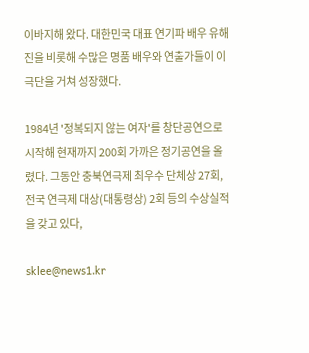이바지해 왔다. 대한민국 대표 연기파 배우 유해진을 비롯해 수많은 명품 배우와 연출가들이 이 극단을 거쳐 성장했다.

1984년 '정복되지 않는 여자'를 창단공연으로 시작해 현재까지 200회 가까은 정기공연을 올렸다. 그동안 충북연극제 최우수 단체상 27회, 전국 연극제 대상(대통령상) 2회 등의 수상실적을 갖고 있다,

sklee@news1.kr